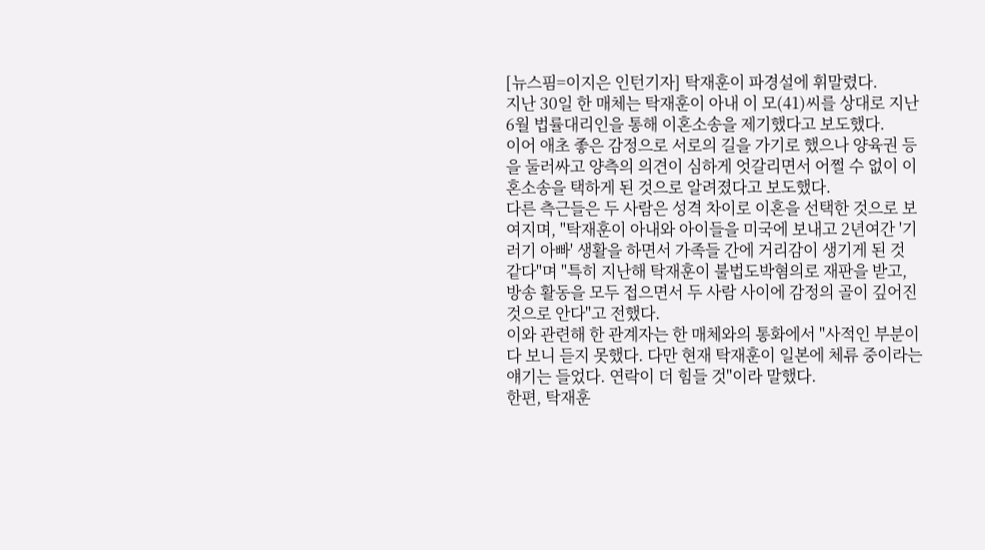[뉴스핌=이지은 인턴기자] 탁재훈이 파경설에 휘말렸다.
지난 30일 한 매체는 탁재훈이 아내 이 모(41)씨를 상대로 지난 6월 법률대리인을 통해 이혼소송을 제기했다고 보도했다.
이어 애초 좋은 감정으로 서로의 길을 가기로 했으나 양육권 등을 둘러싸고 양측의 의견이 심하게 엇갈리면서 어쩔 수 없이 이혼소송을 택하게 된 것으로 알려졌다고 보도했다.
다른 측근들은 두 사람은 성격 차이로 이혼을 선택한 것으로 보여지며, "탁재훈이 아내와 아이들을 미국에 보내고 2년여간 '기러기 아빠' 생활을 하면서 가족들 간에 거리감이 생기게 된 것 같다"며 "특히 지난해 탁재훈이 불법도박혐의로 재판을 받고, 방송 활동을 모두 접으면서 두 사람 사이에 감정의 골이 깊어진 것으로 안다"고 전했다.
이와 관련해 한 관계자는 한 매체와의 통화에서 "사적인 부분이다 보니 듣지 못했다. 다만 현재 탁재훈이 일본에 체류 중이라는 얘기는 들었다. 연락이 더 힘들 것"이라 말했다.
한편, 탁재훈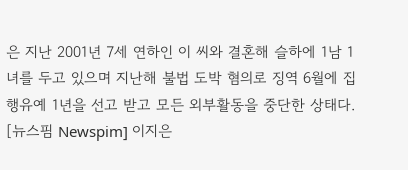은 지난 2001년 7세 연하인 이 씨와 결혼해 슬하에 1남 1녀를 두고 있으며 지난해 불법 도박 혐의로 징역 6월에 집행유예 1년을 선고 받고 모든 외부활동을 중단한 상태다.
[뉴스핌 Newspim] 이지은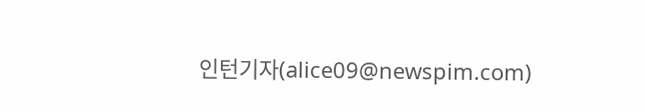인턴기자(alice09@newspim.com)